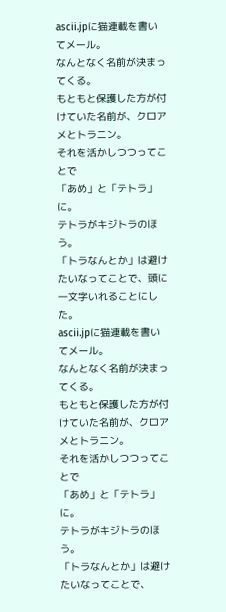ascii.jpに猫連載を書いてメール。
なんとなく名前が決まってくる。
もともと保護した方が付けていた名前が、クロアメとトラニン。
それを活かしつつってことで
「あめ」と「テトラ」に。
テトラがキジトラのほう。
「トラなんとか」は避けたいなってことで、頭に一文字いれることにした。
ascii.jpに猫連載を書いてメール。
なんとなく名前が決まってくる。
もともと保護した方が付けていた名前が、クロアメとトラニン。
それを活かしつつってことで
「あめ」と「テトラ」に。
テトラがキジトラのほう。
「トラなんとか」は避けたいなってことで、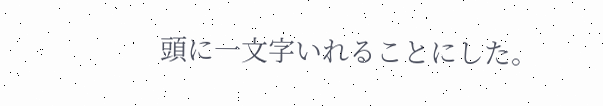頭に一文字いれることにした。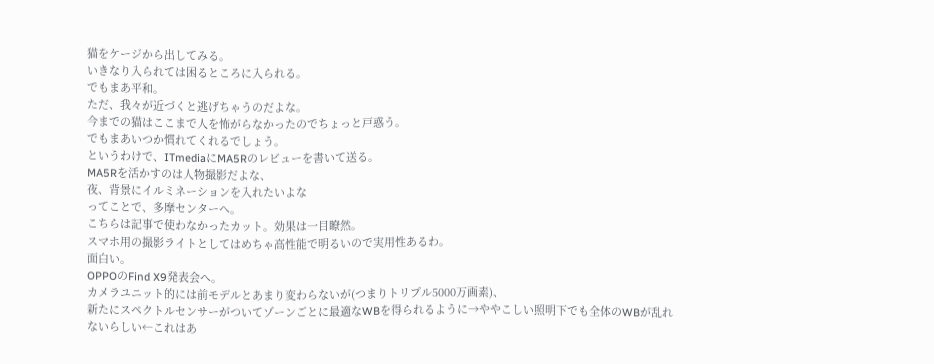猫をケージから出してみる。
いきなり入られては困るところに入られる。
でもまあ平和。
ただ、我々が近づくと逃げちゃうのだよな。
今までの猫はここまで人を怖がらなかったのでちょっと戸惑う。
でもまあいつか慣れてくれるでしょう。
というわけで、ITmediaにMA5Rのレビューを書いて送る。
MA5Rを活かすのは人物撮影だよな、
夜、背景にイルミネーションを入れたいよな
ってことで、多摩センターへ。
こちらは記事で使わなかったカット。効果は一目瞭然。
スマホ用の撮影ライトとしてはめちゃ高性能で明るいので実用性あるわ。
面白い。
OPPOのFind X9発表会へ。
カメラユニット的には前モデルとあまり変わらないが(つまりトリプル5000万画素)、
新たにスペクトルセンサーがついてゾーンごとに最適なWBを得られるように→ややこしい照明下でも全体のWBが乱れないらしい←これはあ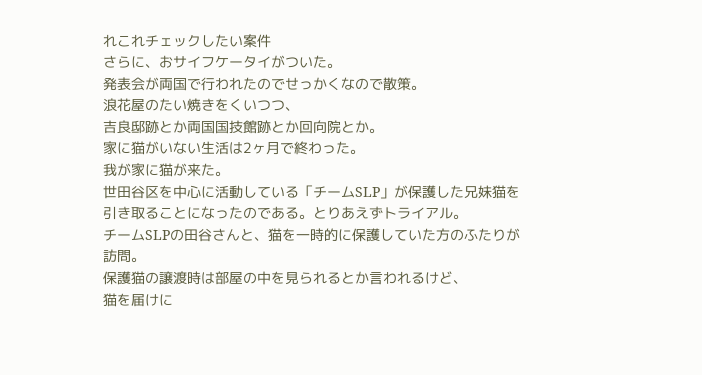れこれチェックしたい案件
さらに、おサイフケータイがついた。
発表会が両国で行われたのでせっかくなので散策。
浪花屋のたい焼きをくいつつ、
吉良邸跡とか両国国技館跡とか回向院とか。
家に猫がいない生活は2ヶ月で終わった。
我が家に猫が来た。
世田谷区を中心に活動している「チームSLP」が保護した兄妹猫を引き取ることになったのである。とりあえずトライアル。
チームSLPの田谷さんと、猫を一時的に保護していた方のふたりが訪問。
保護猫の譲渡時は部屋の中を見られるとか言われるけど、
猫を届けに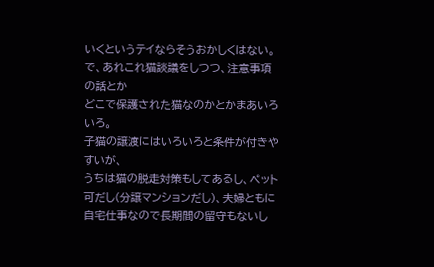いくというテイならそうおかしくはない。
で、あれこれ猫談議をしつつ、注意事項の話とか
どこで保護された猫なのかとかまあいろいろ。
子猫の譲渡にはいろいろと条件が付きやすいが、
うちは猫の脱走対策もしてあるし、ペット可だし(分譲マンションだし)、夫婦ともに自宅仕事なので長期間の留守もないし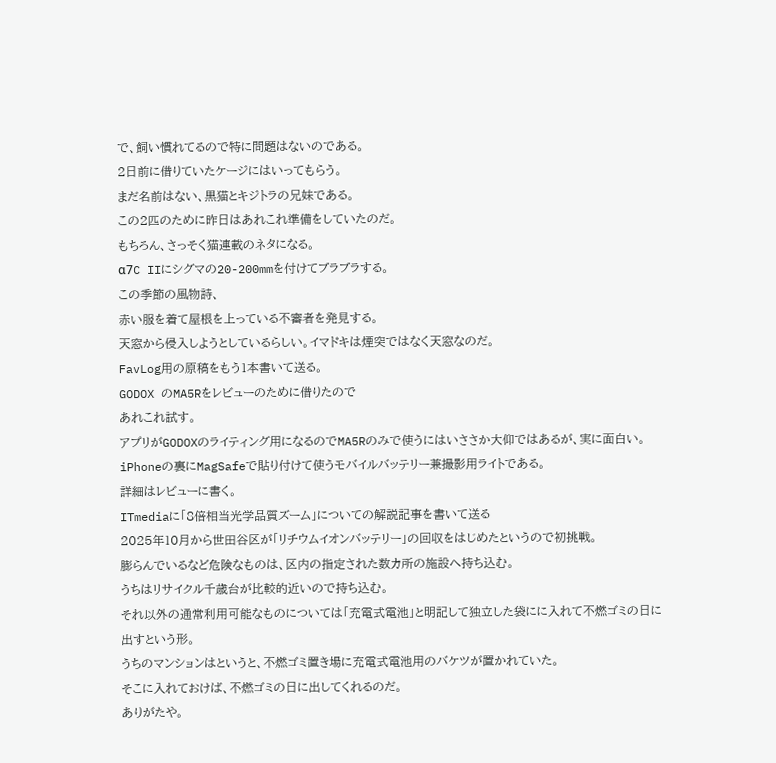で、飼い慣れてるので特に問題はないのである。
2日前に借りていたケージにはいってもらう。
まだ名前はない、黒猫とキジトラの兄妹である。
この2匹のために昨日はあれこれ準備をしていたのだ。
もちろん、さっそく猫連載のネタになる。
α7C IIにシグマの20-200mmを付けてブラブラする。
この季節の風物詩、
赤い服を着て屋根を上っている不審者を発見する。
天窓から侵入しようとしているらしい。イマドキは煙突ではなく天窓なのだ。
FavLog用の原稿をもう1本書いて送る。
GODOX のMA5Rをレビューのために借りたので
あれこれ試す。
アプリがGODOXのライティング用になるのでMA5Rのみで使うにはいささか大仰ではあるが、実に面白い。
iPhoneの裏にMagSafeで貼り付けて使うモバイルバッテリー兼撮影用ライトである。
詳細はレビューに書く。
ITmediaに「8倍相当光学品質ズーム」についての解説記事を書いて送る
2025年10月から世田谷区が「リチウムイオンバッテリー」の回収をはじめたというので初挑戦。
膨らんでいるなど危険なものは、区内の指定された数カ所の施設へ持ち込む。
うちはリサイクル千歳台が比較的近いので持ち込む。
それ以外の通常利用可能なものについては「充電式電池」と明記して独立した袋にに入れて不燃ゴミの日に出すという形。
うちのマンションはというと、不燃ゴミ置き場に充電式電池用のバケツが置かれていた。
そこに入れておけば、不燃ゴミの日に出してくれるのだ。
ありがたや。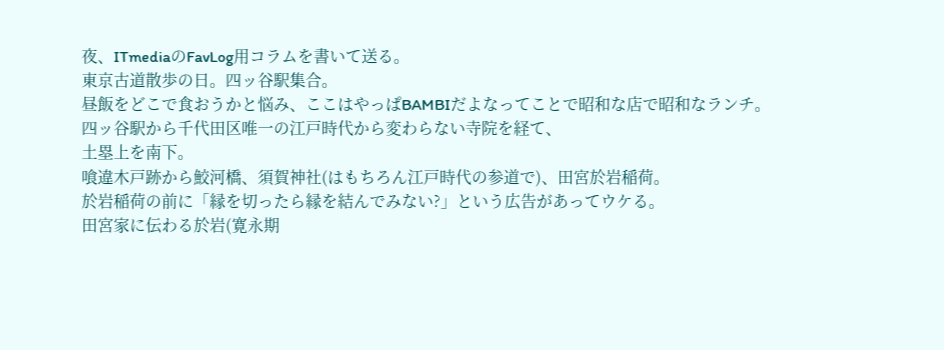夜、ITmediaのFavLog用コラムを書いて送る。
東京古道散歩の日。四ッ谷駅集合。
昼飯をどこで食おうかと悩み、ここはやっぱBAMBIだよなってことで昭和な店で昭和なランチ。
四ッ谷駅から千代田区唯一の江戸時代から変わらない寺院を経て、
土塁上を南下。
喰違木戸跡から鮫河橋、須賀神社(はもちろん江戸時代の参道で)、田宮於岩稲荷。
於岩稲荷の前に「縁を切ったら縁を結んでみない?」という広告があってウケる。
田宮家に伝わる於岩(寛永期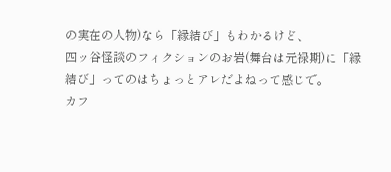の実在の人物)なら「縁結び」もわかるけど、
四ッ谷怪談のフィクションのお岩(舞台は元禄期)に「縁結び」ってのはちょっとアレだよねって感じで。
カフ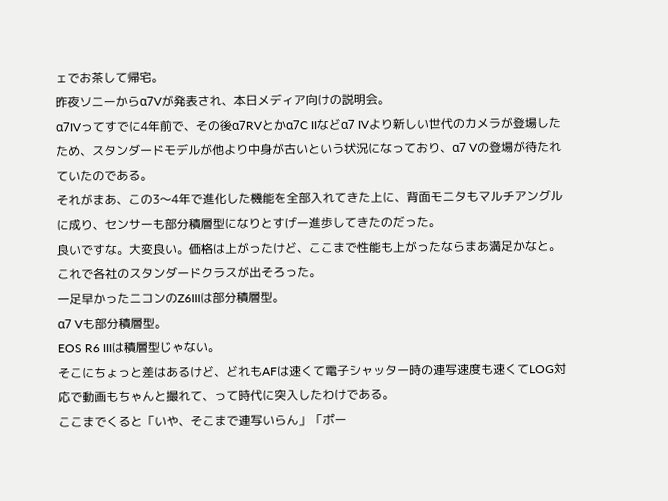ェでお茶して帰宅。
昨夜ソニーからα7Vが発表され、本日メディア向けの説明会。
α7IVってすでに4年前で、その後α7RVとかα7C IIなどα7 IVより新しい世代のカメラが登場したため、スタンダードモデルが他より中身が古いという状況になっており、α7 Vの登場が待たれていたのである。
それがまあ、この3〜4年で進化した機能を全部入れてきた上に、背面モニタもマルチアングルに成り、センサーも部分積層型になりとすげー進歩してきたのだった。
良いですな。大変良い。価格は上がったけど、ここまで性能も上がったならまあ満足かなと。
これで各社のスタンダードクラスが出そろった。
一足早かったニコンのZ6IIIは部分積層型。
α7 Vも部分積層型。
EOS R6 IIIは積層型じゃない。
そこにちょっと差はあるけど、どれもAFは速くて電子シャッター時の連写速度も速くてLOG対応で動画もちゃんと撮れて、って時代に突入したわけである。
ここまでくると「いや、そこまで連写いらん」「ポー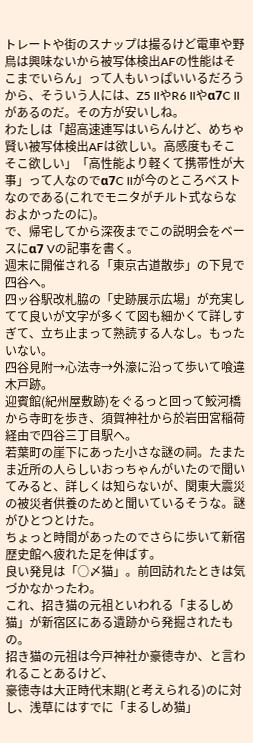トレートや街のスナップは撮るけど電車や野鳥は興味ないから被写体検出AFの性能はそこまでいらん」って人もいっぱいいるだろうから、そういう人には、Z5 IIやR6 IIやα7C IIがあるのだ。その方が安いしね。
わたしは「超高速連写はいらんけど、めちゃ賢い被写体検出AFは欲しい。高感度もそこそこ欲しい」「高性能より軽くて携帯性が大事」って人なのでα7C IIが今のところベストなのである(これでモニタがチルト式ならなおよかったのに)。
で、帰宅してから深夜までこの説明会をベースにα7 Vの記事を書く。
週末に開催される「東京古道散歩」の下見で四谷へ。
四ッ谷駅改札脇の「史跡展示広場」が充実してて良いが文字が多くて図も細かくて詳しすぎて、立ち止まって熟読する人なし。もったいない。
四谷見附→心法寺→外濠に沿って歩いて喰違木戸跡。
迎賓館(紀州屋敷跡)をぐるっと回って鮫河橋から寺町を歩き、須賀神社から於岩田宮稲荷経由で四谷三丁目駅へ。
若葉町の崖下にあった小さな謎の祠。たまたま近所の人らしいおっちゃんがいたので聞いてみると、詳しくは知らないが、関東大震災の被災者供養のためと聞いているそうな。謎がひとつとけた。
ちょっと時間があったのでさらに歩いて新宿歴史館へ疲れた足を伸ばす。
良い発見は「○〆猫」。前回訪れたときは気づかなかったわ。
これ、招き猫の元祖といわれる「まるしめ猫」が新宿区にある遺跡から発掘されたもの。
招き猫の元祖は今戸神社か豪徳寺か、と言われることあるけど、
豪徳寺は大正時代末期(と考えられる)のに対し、浅草にはすでに「まるしめ猫」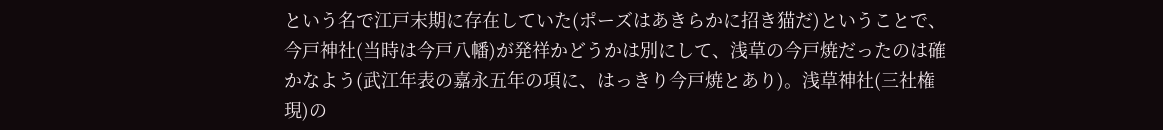という名で江戸末期に存在していた(ポーズはあきらかに招き猫だ)ということで、今戸神社(当時は今戸八幡)が発祥かどうかは別にして、浅草の今戸焼だったのは確かなよう(武江年表の嘉永五年の項に、はっきり今戸焼とあり)。浅草神社(三社権現)の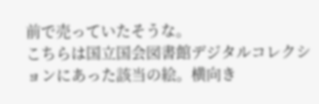前で売っていたそうな。
こちらは国立国会図書館デジタルコレクションにあった該当の絵。横向き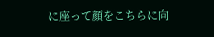に座って顔をこちらに向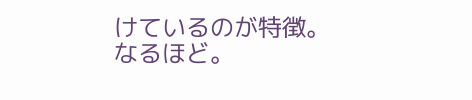けているのが特徴。
なるほど。